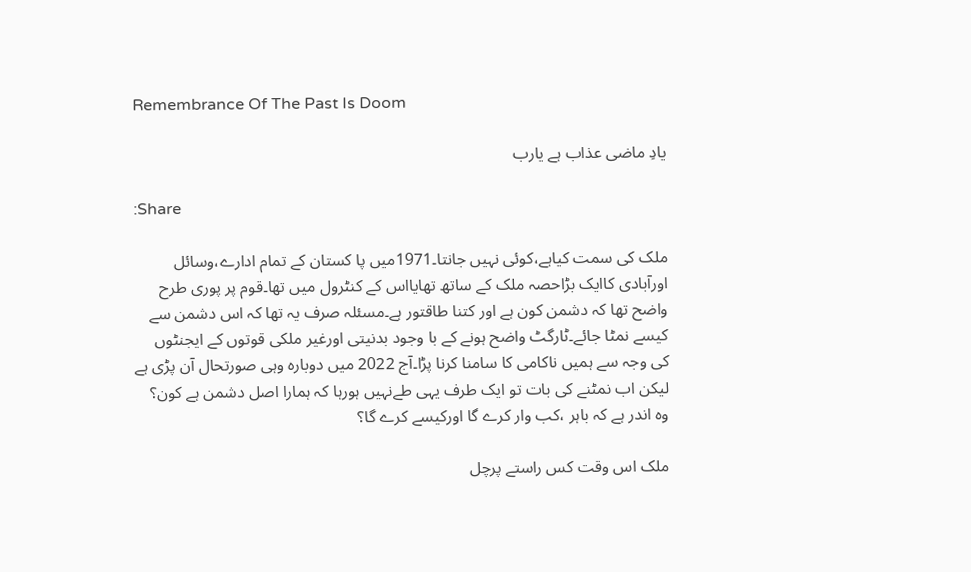Remembrance Of The Past Is Doom

یادِ ماضی عذاب ہے یارب

:Share

ملک کی سمت کیاہے،کوئی نہیں جانتا۔1971میں پا کستان کے تمام ادارے،وسائل اورآبادی کاایک بڑاحصہ ملک کے ساتھ تھایااس کے کنٹرول میں تھا۔قوم پر پوری طرح واضح تھا کہ دشمن کون ہے اور کتنا طاقتور ہے۔مسئلہ صرف یہ تھا کہ اس دشمن سے کیسے نمٹا جائے۔ٹارگٹ واضح ہونے کے با وجود بدنیتی اورغیر ملکی قوتوں کے ایجنٹوں کی وجہ سے ہمیں ناکامی کا سامنا کرنا پڑا۔آج 2022 میں دوبارہ وہی صورتحال آن پڑی ہے لیکن اب نمٹنے کی بات تو ایک طرف یہی طےنہیں ہورہا کہ ہمارا اصل دشمن ہے کون؟ وہ اندر ہے کہ باہر ،کب وار کرے گا اورکیسے کرے گا؟

ملک اس وقت کس راستے پرچل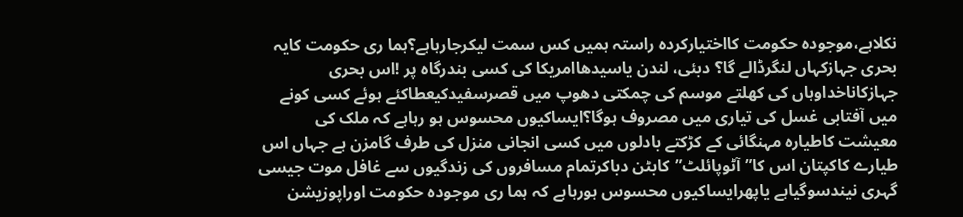نکلاہے،موجودہ حکومت کااختیارکردہ راستہ ہمیں کس سمت لیکرجارہاہے؟ہما ری حکومت کایہ بحری جہازکہاں لنگرڈالے گا؟ دبئی، لندن یاسیدھاامریکا کی کسی بندرگاہ پر !اس بحری جہازکاناخداوہاں کی کھلتے موسم کی چمکتی دھوپ میں قصرسفیدکیعطاکئے ہوئے کسی کونے میں آفتابی غسل کی تیاری میں مصروف ہوگا؟ایساکیوں محسوس ہو رہاہے کہ ملک کی معیشت کاطیارہ مہنگائی کے کڑکتے بادلوں میں کسی انجانی منزل کی طرف گامزن ہے جہاں اس طیارے کاکپتان اس کا”آٹوپائلٹ”کابٹن دباکرتمام مسافروں کی زندگیوں سے غافل موت جیسی گہری نیندسوگیاہے یاپھرایساکیوں محسوس ہورہاہے کہ ہما ری موجودہ حکومت اوراپوزیشن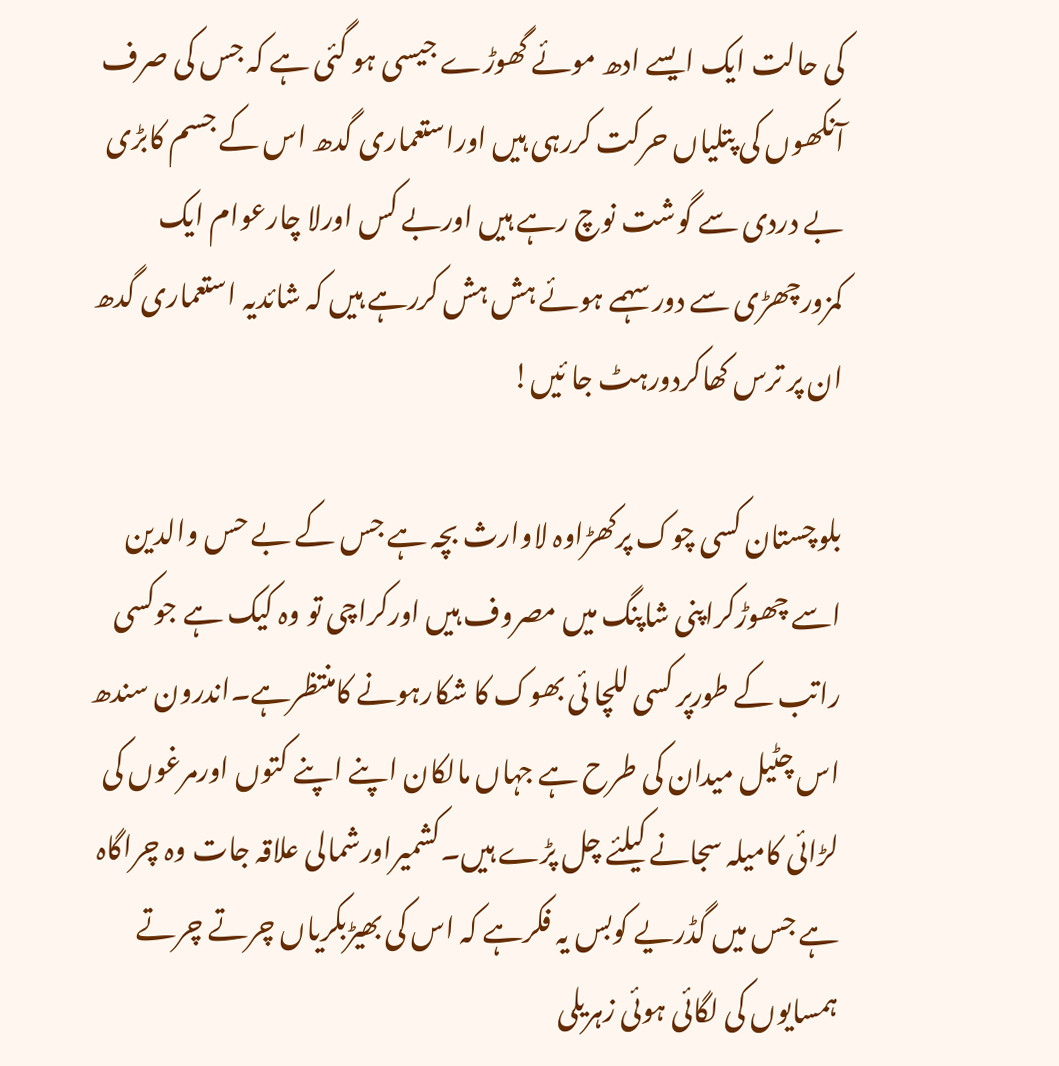کی حالت ایک ایسے ادھ موئے گھوڑے جیسی ہو گئی ہے کہ جس کی صرف آنکھوں کی پتلیاں حرکت کررہی ہیں اوراستعماری گدھ اس کے جسم کابڑی بے دردی سے گوشت نوچ رہے ہیں اوربے کس اورلا چارعوام ایک کمزورچھڑی سے دور سہمے ہوئے ہش ہش کررہے ہیں کہ شائدیہ استعماری گدھ ان پر ترس کھاکردورہٹ جا ئیں!

بلوچستان کسی چوک پرکھڑاوہ لاوارث بچہ ہے جس کے بے حس والدین اسے چھوڑکراپنی شاپنگ میں مصروف ہیں اورکراچی تو وہ کیک ہے جوکسی راتب کے طورپر کسی للچا ئی بھوک کا شکارہونے کامنتظرہے۔اندرون سندھ اس چٹیل میدان کی طرح ہے جہاں مالکان اپنے اپنے کتوں اورمرغوں کی لڑائی کامیلہ سجانے کیلئے چل پڑے ہیں۔کشمیراورشمالی علاقہ جات وہ چراگاہ ہے جس میں گڈریے کوبس یہ فکرہے کہ اس کی بھیڑبکریاں چرتے چرتے ہمسایوں کی لگائی ہوئی زہریلی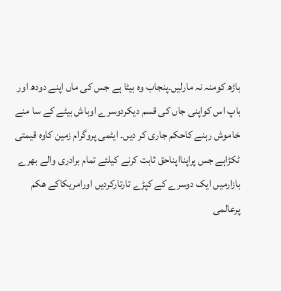باڑھ کومنہ نہ مارلیں۔پنجاب وہ بیٹا ہے جس کی ماں اپنے دودھ اور باپ اس کواپنی جاں کی قسم دیکردوسرے اوباش بیٹے کے سا منے خاموش رہنے کاحکم جاری کر دیں۔ ایٹمی پروگرام زمین کاوہ قیمتی ٹکڑاہے جس پراپنااپناحق ثابت کرنے کیلئے تمام برادری والے بھرے بازارمیں ایک دوسرے کے کپڑے تارتارکردیں اورامریکاکے ھکم پرعالمی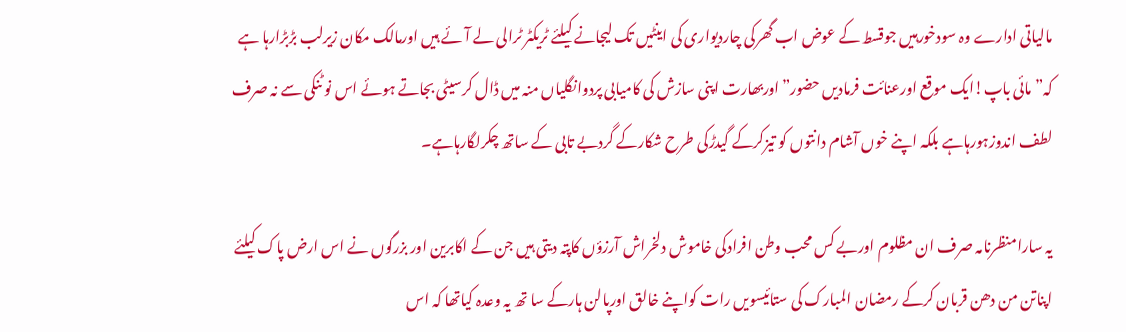مالیاتی ادارے وہ سودخورہیں جوقسط کے عوض اب گھرکی چاردیواری کی اینٹیں تک لیجانے کیلئے ٹریکٹر ٹرالی لے آئے ہیں اورمالک مکان زیرلب بڑبڑارہا ہے کہ”مائی باپ!ایک موقع اورعنائت فرمادیں حضور”اوربھارت اپنی سازش کی کامیابی پردوانگلیاں منہ میں ڈال کرسیٹی بجاتے ہوئے اس نو ٹنکی سے نہ صرف لطف اندوزہورہاہے بلکہ اپنے خوں آشام دانتوں کو تیزکرکے گیدڑکی طرح شکارکے گردبے تابی کے ساتھ چکرلگارہاہے۔

یہ سارامنظرنامہ صرف ان مظلوم اوربے کس محب وطن افرادکی خاموش دلخراش آرزؤں کاپتہ دیتی ہیں جن کے اکابرین اور بزرگوں نے اس ارض پاک کیلئے اپناتن من دھن قربان کرکے رمضان المبارک کی ستائیسویں رات کواپنے خالق اورپالن ہارکے سا تھ یہ وعدہ کیاتھا کہ اس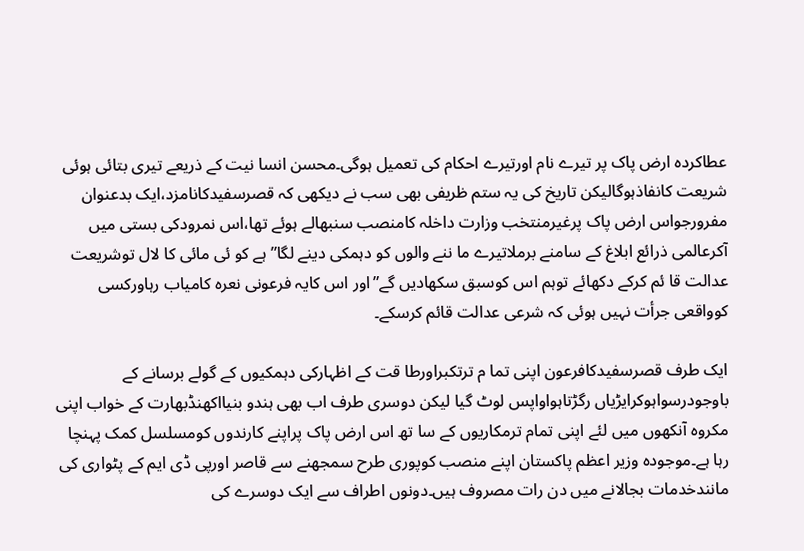عطاکردہ ارض پاک پر تیرے نام اورتیرے احکام کی تعمیل ہوگی۔محسن انسا نیت کے ذریعے تیری بتائی ہوئی شریعت کانفاذہوگالیکن تاریخ کی یہ ستم ظریفی بھی سب نے دیکھی کہ قصرسفیدکانامزد،ایک بدعنوان مفرورجواس ارض پاک پرغیرمنتخب وزارت داخلہ کامنصب سنبھالے ہوئے تھا،اس نمرودکی بستی میں آکرعالمی ذرائع ابلاغ کے سامنے برملاتیرے ما ننے والوں کو دہمکی دینے لگا”ہے کو ئی مائی کا لال توشریعت عدالت قا ئم کرکے دکھائے توہم اس کوسبق سکھادیں گے”اور اس کایہ فرعونی نعرہ کامیاب رہاورکسی کوواقعی جرأت نہیں ہوئی کہ شرعی عدالت قائم کرسکے۔

ایک طرف قصرسفیدکافرعون اپنی تما م ترتکبراورطا قت کے اظہارکی دہمکیوں کے گولے برسانے کے باوجودرسواہوکرایڑیاں رگڑتاہواواپس لوٹ گیا لیکن دوسری طرف اب بھی ہندو بنیااکھنڈبھارت کے خواب اپنی مکروہ آنکھوں میں لئے اپنی تمام ترمکاریوں کے سا تھ اس ارض پاک پراپنے کارندوں کومسلسل کمک پہنچا رہا ہے۔موجودہ وزیر اعظم پاکستان اپنے منصب کوپوری طرح سمجھنے سے قاصر اورپی ڈی ایم کے پٹواری کی مانندخدمات بجالانے میں دن رات مصروف ہیں۔دونوں اطراف سے ایک دوسرے کی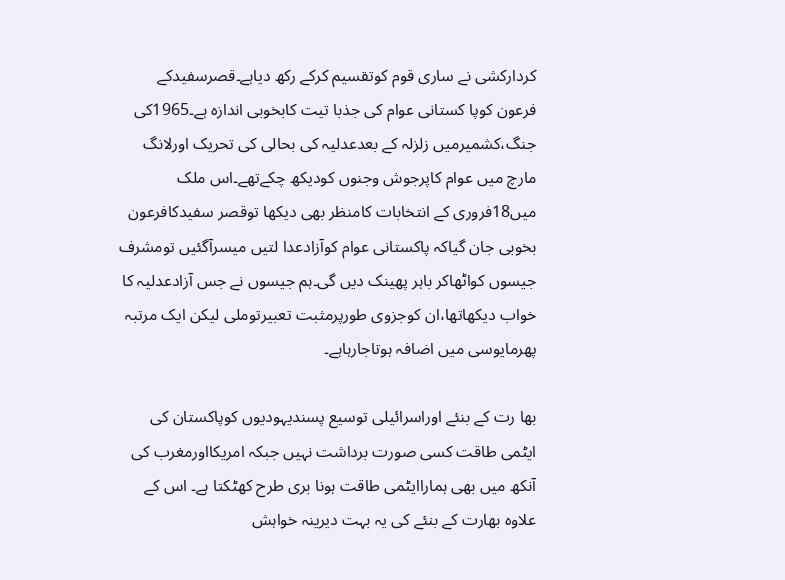کردارکشی نے ساری قوم کوتقسیم کرکے رکھ دیاہے۔قصرسفیدکے فرعون کوپا کستانی عوام کی جذبا تیت کابخوبی اندازہ ہے۔1965کی جنگ،کشمیرمیں زلزلہ کے بعدعدلیہ کی بحالی کی تحریک اورلانگ مارچ میں عوام کاپرجوش وجنوں کودیکھ چکےتھے۔اس ملک میں18فروری کے انتخابات کامنظر بھی دیکھا توقصر سفیدکافرعون بخوبی جان گیاکہ پاکستانی عوام کوآزادعدا لتیں میسرآگئیں تومشرف جیسوں کواٹھاکر باہر پھینک دیں گی۔ہم جیسوں نے جس آزادعدلیہ کا خواب دیکھاتھا،ان کوجزوی طورپرمثبت تعبیرتوملی لیکن ایک مرتبہ پھرمایوسی میں اضافہ ہوتاجارہاہے۔

بھا رت کے بنئے اوراسرائیلی توسیع پسندیہودیوں کوپاکستان کی ایٹمی طاقت کسی صورت برداشت نہیں جبکہ امریکااورمغرب کی آنکھ میں بھی ہماراایٹمی طاقت ہونا بری طرح کھٹکتا ہے۔ اس کے علاوہ بھارت کے بنئے کی یہ بہت دیرینہ خواہش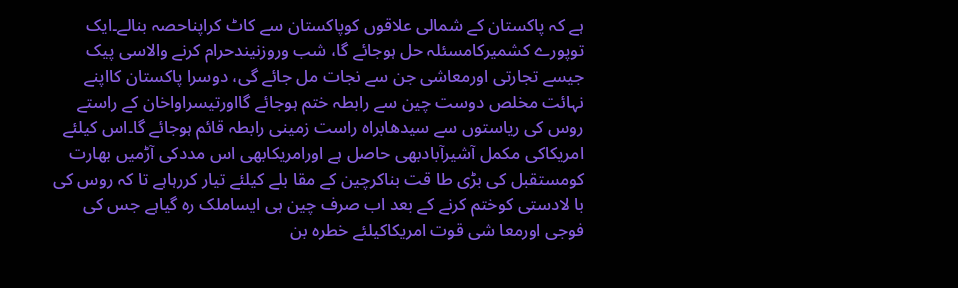ہے کہ پاکستان کے شمالی علاقوں کوپاکستان سے کاٹ کراپناحصہ بنالے۔ایک توپورے کشمیرکامسئلہ حل ہوجائے گا، شب وروزنیندحرام کرنے والاسی پیک جیسے تجارتی اورمعاشی جن سے نجات مل جائے گی، دوسرا پاکستان کااپنے نہائت مخلص دوست چین سے رابطہ ختم ہوجائے گااورتیسراواخان کے راستے روس کی ریاستوں سے سیدھابراہ راست زمینی رابطہ قائم ہوجائے گا۔اس کیلئے امریکاکی مکمل آشیرآبادبھی حاصل ہے اورامریکابھی اس مددکی آڑمیں بھارت کومستقبل کی بڑی طا قت بناکرچین کے مقا بلے کیلئے تیار کررہاہے تا کہ روس کی با لادستی کوختم کرنے کے بعد اب صرف چین ہی ایساملک رہ گیاہے جس کی فوجی اورمعا شی قوت امریکاکیلئے خطرہ بن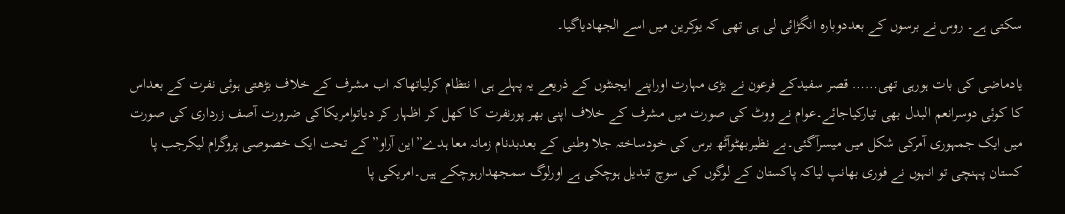سکتی ہے۔ روس نے برسوں کے بعددوبارہ انگڑائی لی ہی تھی کہ یوکرین میں اسے الجھادیاگیا۔

یادماضی کی بات ہورہی تھی…… قصر سفیدکے فرعون نے بڑی مہارت اوراپنے ایجنٹوں کے ذریعے یہ پہلے ہی ا نتظام کرلیاتھاکہ اب مشرف کے خلاف بڑھتی ہوئی نفرت کے بعداس کا کوئی دوسرانعم البدل بھی تیارکیاجائے۔عوام نے ووٹ کی صورت میں مشرف کے خلاف اپنی بھر پورنفرت کا کھل کر اظہار کر دیاتوامریکاکی ضرورت آصف زرداری کی صورت میں ایک جمہوری آمرکی شکل میں میسرآگئی۔بے نظیربھٹوآٹھ برس کی خودساختہ جلا وطنی کے بعدبدنام زمانہ معا ہدے”این آراو”کے تحت ایک خصوصی پروگرام لیکرجب پا کستان پہنچی تو انہوں نے فوری بھانپ لیاکہ پاکستان کے لوگوں کی سوچ تبدیل ہوچکی ہے اورلوگ سمجھدارہوچکے ہیں۔امریکی پا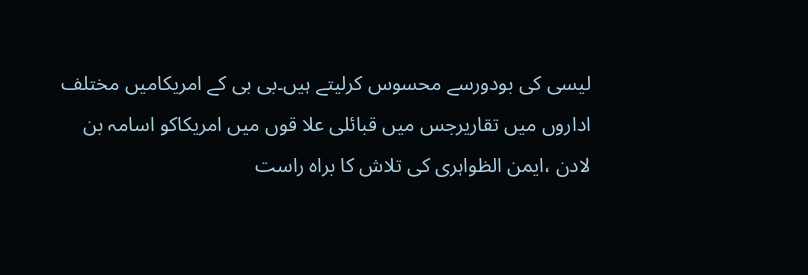لیسی کی بودورسے محسوس کرلیتے ہیں۔بی بی کے امریکامیں مختلف اداروں میں تقاریرجس میں قبائلی علا قوں میں امریکاکو اسامہ بن لادن ،ایمن الظواہری کی تلاش کا براہ راست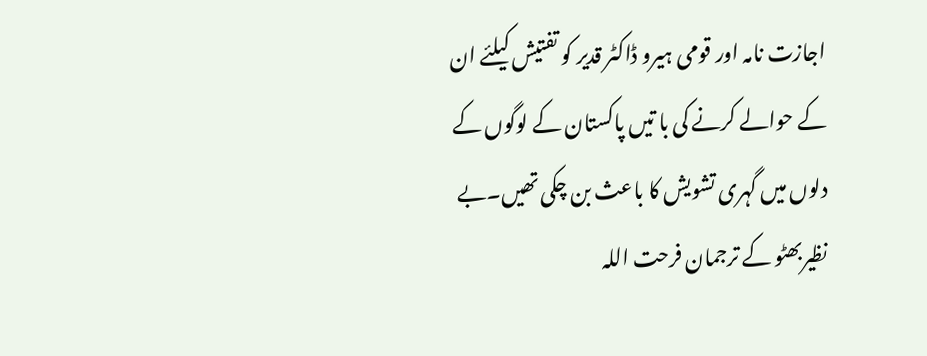اجازت نامہ اور قومی ہیرو ڈاکٹر قدیر کو تفتیش کیلئے ان کے حوالے کرنے کی با تیں پاکستان کے لوگوں کے دلوں میں گہری تشویش کا باعث بن چکی تھیں۔بے نظیربھٹو کے ترجمان فرحت اللہ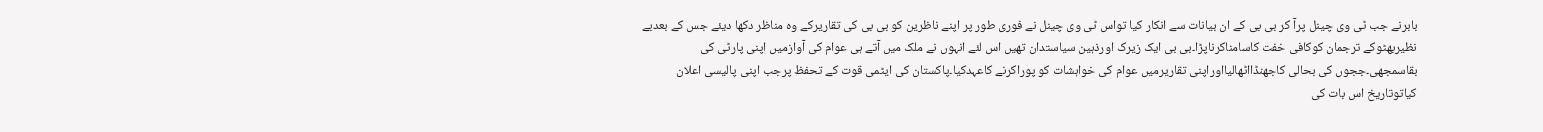بابرنے جب ٹی وی چینل پرآ کر بی بی کے ان بیانات سے انکار کیا تواس ٹی وی چینل نے فوری طور پر اپنے ناظرین کو بی بی کی تقاریرکے وہ مناظر دکھا دیئے جس کے بعدبے نظیربھٹوکے ترجمان کوکافی خفت کاسامناکرناپڑا۔بی بی ایک زیرک اورذہین سیاستدان تھیں اس لئے انہوں نے ملک میں آتے ہی عوام کی آوازمیں اپنی پارٹی کی بقاسمجھی۔ججوں کی بحالی کاجھنڈااٹھالیااوراپنی تقاریرمیں عوام کی خواہشات کو پوراکرنے کاعہدکیا۔پاکستان کی ایٹمی قوت کے تحفظ پرجب اپنی پالیسی اعلان کیاتوتاریخ اس بات کی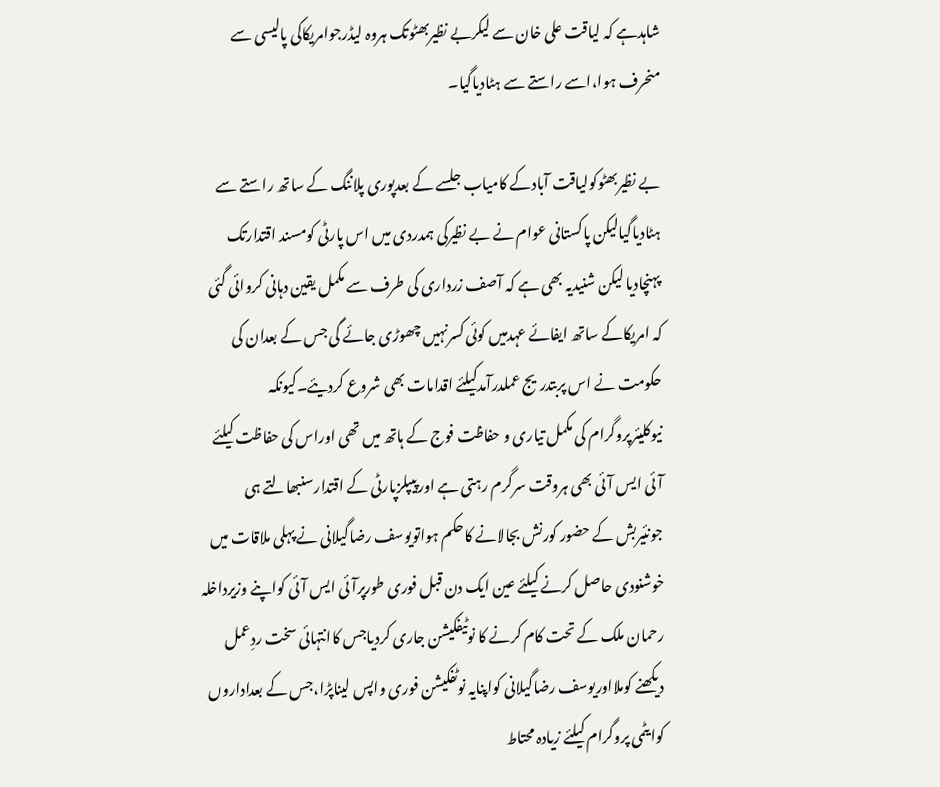شاہدہے کہ لیاقت علی خان سے لیکربے نظیربھٹوتک ہروہ لیڈرجوامریکاکی پالیسی سے منحرف ہوا،اسے راستے سے ہٹادیاگیا۔

بے نظیربھٹوکولیاقت آبادکے کامیاب جلسے کے بعدپوری پلاننگ کے ساتھ راستے سے ہٹادیاگیالیکن پاکستانی عوام نے بے نظیرکی ہمدردی میں اس پارٹی کومسند اقتدارتک پہنچادیا لیکن شنیدیہ بھی ہے کہ آصف زرداری کی طرف سے مکمل یقین دہانی کروائی گئی کہ امریکاکے ساتھ ایفائے عہدمیں کوئی کسرنہیں چھوڑی جائے گی جس کے بعدان کی حکومت نے اس پربتدریج عملدرآمدکیلئے اقدامات بھی شروع کردیئے۔کیونکہ نیوکلیئرپروگرام کی مکمل تیاری و حفاظت فوج کے ہاتھ میں تھی اوراس کی حفاظت کیلئے آئی ایس آئی بھی ہروقت سرگرم رہتی ہے اورپیپلزپارٹی کے اقتدارسنبھالتے ہی جونئیربش کے حضور کورنش بجالانے کاحکم ہواتویوسف رضاگیلانی نے پہلی ملاقات میں خوشنودی حاصل کرنے کیلئے عین ایک دن قبل فوری طورپرآئی ایس آئی کواپنے وزیرداخلہ رحمان ملک کے تحت کام کرنے کا نوٹیفکیشن جاری کردیاجس کاانتہائی سخت ردِعمل دیکھنے کوملااوریوسف رضاگیلانی کواپنایہ نوٹفکیشن فوری واپس لیناپڑا،جس کے بعداداروں کوایٹمی پروگرام کیلئے زیادہ محتاط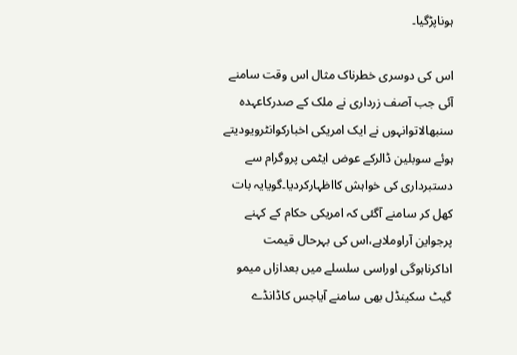ہوناپڑگیا۔

اس کی دوسری خطرناک مثال اس وقت سامنے آئی جب آصف زرداری نے ملک کے صدرکاعہدہ سنبھالاتوانہوں نے ایک امریکی اخبارکوانٹرویودیتے ہوئے سوبلین ڈالرکے عوض ایٹمی پروگرام سے دستبرداری کی خواہش کااظہارکردیا۔گویایہ بات کھل کر سامنے آگئی کہ امریکی حکام کے کہنے پرجواین آراوملاہے،اس کی بہرحال قیمت اداکرناہوگی اوراسی سلسلے میں بعدازاں میمو گیٹ سکینڈل بھی سامنے آیاجس کاڈانڈے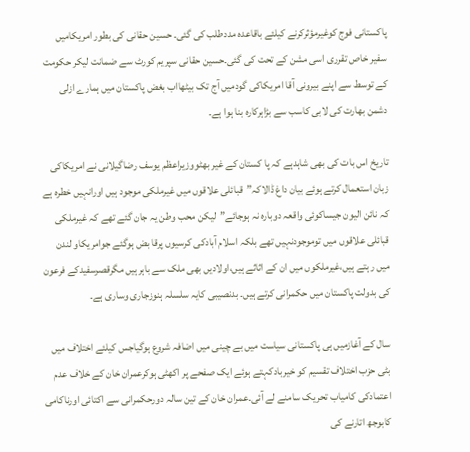پاکستانی فوج کوغیرمؤثرکرنے کیلئے باقاعدہ مددطلب کی گئی۔ حسین حقانی کی بطور امریکامیں سفیر خاص تقرری اسی مشن کے تحت کی گئی۔حسین حقانی سپریم کورٹ سے ضمانت لیکر حکومت کے توسط سے اپنے بیرونی آقا امریکاکی گودمیں آج تک بیٹھااب بغض پاکستان میں ہمارے ازلی دشمن بھارت کی لابی کاسب سے بڑاہرکارہ بنا ہوا ہے۔

تاریخ اس بات کی بھی شاہدہے کہ پا کستان کے غیر بھٹووزیراعظم یوسف رضاگیلانی نے امریکاکی زبان استعمال کرتے ہوئے بیان داغ ڈالاکہ”قبائلی علاقوں میں غیرملکی موجود ہیں اورانہیں خطرہ ہے کہ نائن الیون جیساکوئی واقعہ دوبارہ نہ ہوجائے”لیکن محب وطن یہ جان گئے تھے کہ غیرملکی قبائلی علاقوں میں توموجودنہیں تھے بلکہ اسلام آبادکی کرسیوں پرقا بض ہوگئے جوامریکاو لندن میں رہتے ہیں،غیرملکوں میں ان کے اثاثے ہیں،اولادیں بھی ملک سے باہرہیں مگرقصرسفیدکے فرعون کی بدولت پاکستان میں حکمرانی کرتے ہیں۔ بدنصیبی کایہ سلسلہ ہنوزجاری وساری ہے۔

سال کے آغازمیں ہی پاکستانی سیاست میں بے چینی میں اضافہ شروع ہوگیاجس کیلئے اختلاف میں بٹی حزب اختلاف تقسیم کو خیربادکہتے ہوئے ایک صفحے پر اکھٹی ہوکرعمران خان کے خلاف عدم اعتمادکی کامیاب تحریک سامنے لے آئی۔عمران خان کے تین سالہ دورحکمرانی سے اکتائی اورناکامی کابوجھ اتارنے کی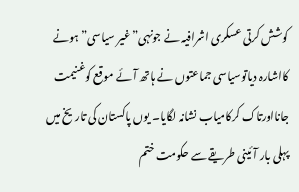کوشش کرتی عسکری اشرافیہ نے جونہی”غیر سیاسی”ہونے کااشارہ دیاتوسیاسی جماعتوں نے ہاتھ آئے موقع کوغنیمت جانااورتاک کرکامیاب نشانہ لگایا۔ یوں پاکستان کی تاریخ میں پہلی بار آئینی طریقے سے حکومت ختم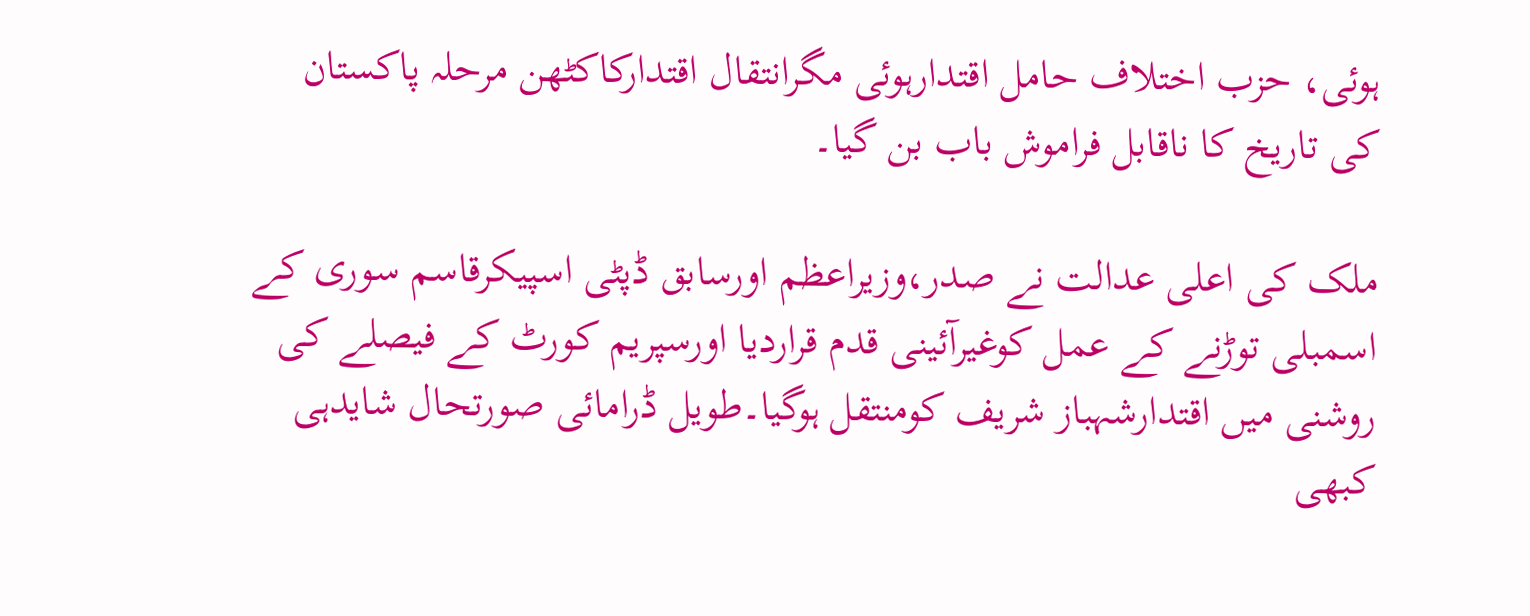ہوئی، حزب اختلاف حامل اقتدارہوئی مگرانتقال اقتدارکاکٹھن مرحلہ پاکستان کی تاریخ کا ناقابل فراموش باب بن گیا۔

ملک کی اعلی عدالت نے صدر،وزیراعظم اورسابق ڈپٹی اسپیکرقاسم سوری کے اسمبلی توڑنے کے عمل کوغیرآئینی قدم قراردیا اورسپریم کورٹ کے فیصلے کی روشنی میں اقتدارشہباز شریف کومنتقل ہوگیا۔طویل ڈرامائی صورتحال شایدہی کبھی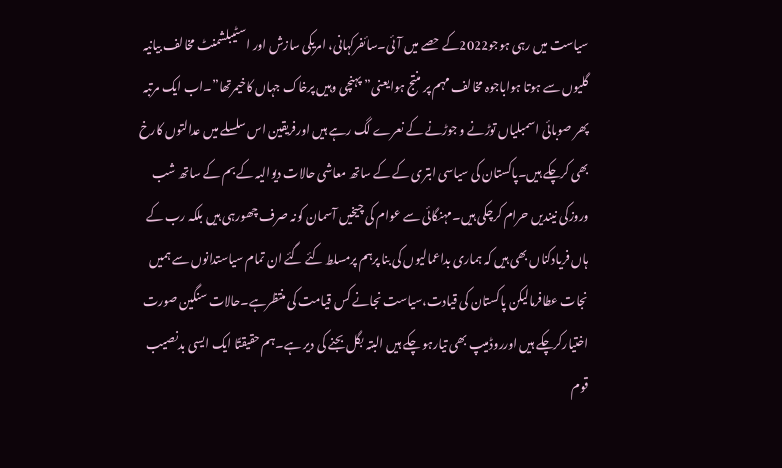سیاست میں رہی ہوجو2022کے حصے میں آئی۔سائفرکہانی، امریکی سازش اور اسٹیبلشمنٹ مخالف بیانیہ گلیوں سے ہوتا ہواباجوہ مخالف مہم پر منتج ہوایعنی”پہنچی وہیں پرخاک جہاں کاخیمرتھا”۔اب ایک مرتبہ پھر صوبائی اسمبلیاں توڑنے و جوڑنے کے نعرے لگ رہے ہیں اورفریقین اس سلسلے میں عدالتوں کارخ بھی کرچکے ہیں۔پاکستان کی سیاسی ابتری کے کے ساتھ معاشی حالات دیوالیہ کے بم کے ساتھ شب وروزکی نیندیں حرام کرچکی ہیں۔مہنگائی سے عوام کی چیخیں آسمان کونہ صرف چھورہی ہیں بلکہ رب کے ہاں فریادکناں بھی ہیں کہ ہماری بداعمالیوں کی بنا پرہم پرمسلط کئے گئے ان تمام سیاستدانوں سے ہمیں نجات عطافرمالیکن پاکستان کی قیادت،سیاست نجانے کس قیامت کی منتظرہے۔حالات سنگین صورت اختیارکرچکے ہیں اورروڈمیپ بھی تیارہو چکے ہیں البتہ بگل بجنے کی دیر ہے۔ہم حقیقتًا ایک ایسی بدنصیب قوم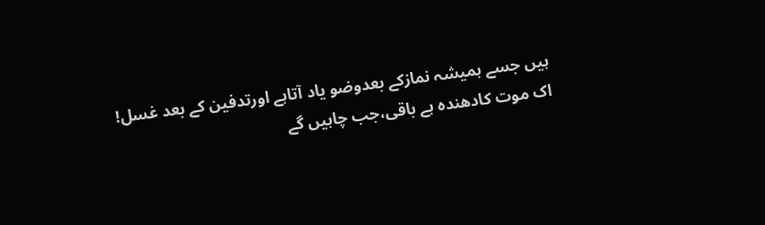ہیں جسے ہمیشہ نمازکے بعدوضو یاد آتاہے اورتدفین کے بعد غسل!
اک موت کادھندہ ہے باقی،جب چاہیں گے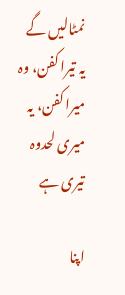نمٹالیں گے
یہ تیرا کفن، وہ میرا کفن، یہ میری لحدوہ تیری ہے

اپنا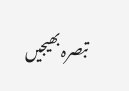تبصرہ بھیجیں